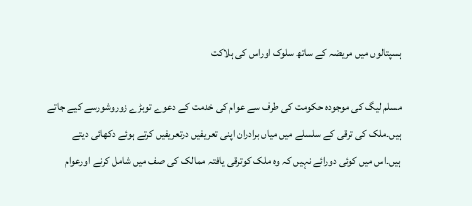ہسپتالوں میں مریضہ کے ساتھ سلوک اوراس کی ہلاکت

مسلم لیگ کی موجودہ حکومت کی طرف سے عوام کی خدمت کے دعوے توبڑے زوروشورسے کیے جاتے ہیں۔ملک کی ترقی کے سلسلے میں میاں برادران اپنی تعریفیں درتعریفیں کرتے ہوئے دکھائی دیتے ہیں۔اس میں کوئی دورائے نہیں کہ وہ ملک کوترقی یافتہ ممالک کی صف میں شامل کرنے اورعوام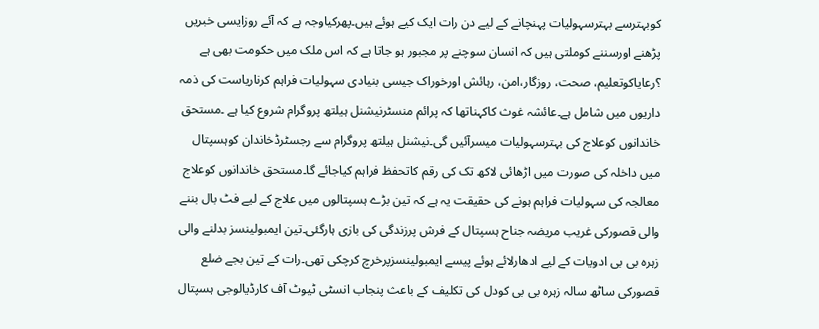کوبہترسے بہترسہولیات پہنچانے کے لیے دن رات ایک کیے ہوئے ہیں۔پھرکیاوجہ ہے کہ آئے روزایسی خبریں پڑھنے اورسننے کوملتی ہیں کہ انسان سوچنے پر مجبور ہو جاتا ہے کہ اس ملک میں حکومت بھی ہے ؟رعایاکوتعلیم، صحت، روزگار،امن، رہائش اورخوراک جیسی بنیادی سہولیات فراہم کرناریاست کی ذمہ داریوں میں شامل ہے۔عائشہ غوث کاکہناتھا کہ پرائم منسٹرنیشنل ہیلتھ پروگرام شروع کیا ہے ۔مستحق خاندانوں کوعلاج کی بہترسہولیات میسرآئیں گی۔نیشنل ہیلتھ پروگرام سے رجسٹرڈخاندان کوہسپتال میں داخلہ کی صورت میں اڑھائی لاکھ تک کی رقم کاتحفظ فراہم کیاجائے گا۔مستحق خاندانوں کوعلاج معالجہ کی سہولیات فراہم ہونے کی حقیقت یہ ہے کہ تین بڑے ہسپتالوں میں علاج کے لیے فٹ بال بننے والی قصورکی غریب مریضہ جناح ہسپتال کے فرش پرزندگی کی بازی ہارگئی۔تین ایمبولینسز بدلنے والی زہرہ بی بی ادویات کے لیے ادھارلائے ہوئے پیسے ایمبولینسزپرخرچ کرچکی تھی۔رات کے تین بجے ضلع قصورکی ساٹھ سالہ زہرہ بی بی کودل کی تکلیف کے باعث پنجاب انسٹی ٹیوٹ آف کارڈیالوجی ہسپتال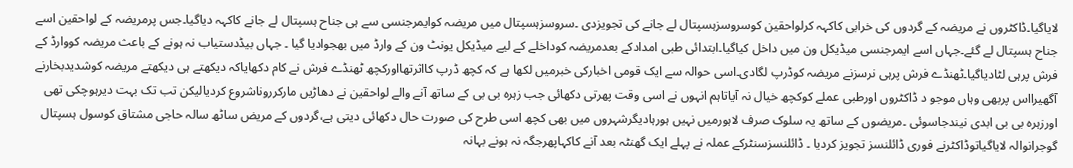لایاگیا۔ڈاکٹروں نے مریضہ کے گردوں کی خرابی کاکہہ کرلواحقین کوسروسزہسپتال لے جانے کی تجویزدی ۔سروسزہسپتال میں مریضہ کوایمرجنسی سے ہی جناح ہسپتال لے جانے کاکہہ دیاگیا۔جس پرمریضہ کے لواحقین اسے جناح ہسپتال لے گئے۔جہاں اسے ایمرجنسی میڈیکل ون میں داخل کیاگیا۔ابتدائی طبی امدادکے بعدمریضہ کوداخلے کے لیے میڈیکل یونٹ ون کے وارڈ میں بھجوادیا گیا ۔ جہاں بیڈدستیاب نہ ہونے کے باعث مریضہ کووارڈ کے فرش پرہی لٹادیاگیا۔ٹھنڈے فرش پرہی نرسزنے مریضہ کوڈرپ لگادی۔اسی حوالہ سے ایک قومی اخبارکی خبرمیں لکھا ہے کہ کچھ ڈرپ کااثرتھااورکچھ ٹھنڈے فرش نے کام دکھایاکہ دیکھتے ہی دیکھتے مریضہ کوشدیدبخارنے آگھیرااس پربھی وہاں موجو د ڈاکٹروں اورطبی عملے کوکچھ خیال نہ آیاتاہم انہوں نے اسی وقت پھرتی دکھائی جب زہرہ بی بی کے ساتھ آنے والے لواحقین نے دھاڑیں مارکرروناشروع کردیالیکن تب تک بہت دیرہوچکی تھی اورزہرہ بی بی ابدی نیندجاسوئی ۔مریضوں کے ساتھ یہ سلوک صرف لاہورمیں نہیں ہورہادیگرشہروں میں بھی کچھ اسی طرح کی صورت حال دکھائی دیتی ہے،گردوں کے مریض ساٹھ سالہ حاجی مشتاق کوسول ہسپتال گوجرانوالہ لایاگیاتوڈاکٹرنے فوری ڈائلنسز تجویز کردیا ۔ ڈائلنسزسنٹرکے عملہ نے پہلے ایک گھنٹہ بعد آنے کاکہاپھرجگہ نہ ہونے بہانہ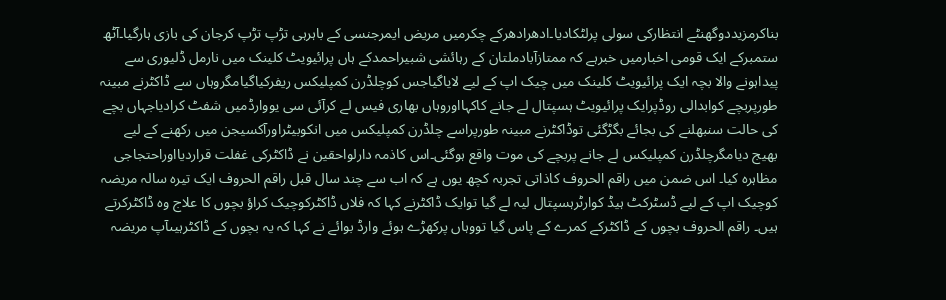بناکرمزیددوگھنٹے انتظارکی سولی پرلٹکادیا۔ادھرادھرکے چکرمیں مریض ایمرجنسی کے باہرہی تڑپ تڑپ کرجان کی بازی ہارگیا۔آٹھ ستمبرکے ایک قومی اخبارمیں خبرہے کہ ممتازآبادملتان کے رہائشی شبیراحمدکے ہاں پرائیویٹ کلینک میں نارمل ڈلیوری سے پیداہونے والا بچہ ایک پرائیویٹ کلینک میں چیک اپ کے لیے لایاگیاجس کوچلڈرن کمپلیکس ریفرکیاگیامگروہاں سے ڈاکٹرنے مبینہ طورپربچے کوابدالی روڈپرایک پرائیویٹ ہسپتال لے جانے کاکہااوروہاں بھاری فیس لے کرآئی سی یووارڈمیں شفٹ کرادیاجہاں بچے کی حالت سنبھلنے کی بجائے بگڑگئی توڈاکٹرنے مبینہ طورپراسے چلڈرن کمپلیکس میں انکوبیٹراورآکسیجن میں رکھنے کے لیے بھیج دیامگرچلڈرن کمپلیکس لے جانے پربچے کی موت واقع ہوگئی۔اس کاذمہ دارلواحقین نے ڈاکٹرکی غفلت قراردیااوراحتجاجی مظاہرہ کیا۔ اس ضمن میں راقم الحروف کاذاتی تجربہ کچھ یوں ہے کہ اب سے چند سال قبل راقم الحروف ایک تیرہ سالہ مریضہ کوچیک اپ کے لیے ڈسٹرکٹ ہیڈ کوارٹرہسپتال لیہ لے گیا توایک ڈاکٹرنے کہا کہ فلاں ڈاکٹرکوچیک کراؤ بچوں کا علاج وہ ڈاکٹرکرتے ہیں۔ راقم الحروف بچوں کے ڈاکٹرکے کمرے کے پاس گیا تووہاں پرکھڑے ہوئے وارڈ بوائے نے کہا کہ یہ بچوں کے ڈاکٹرہیںآپ مریضہ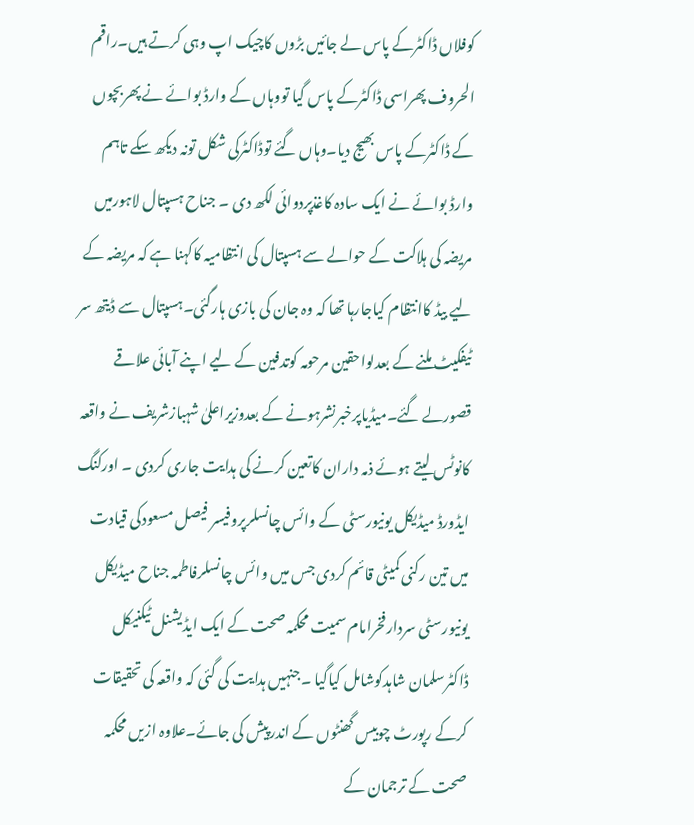کوفلاں ڈاکٹرکے پاس لے جائیں بڑوں کاچیک اپ وہی کرتے ہیں۔راقم الحروف پھراسی ڈاکٹرکے پاس گیا تووہاں کے وارڈ بوائے نے پھربچوں کے ڈاکٹرکے پاس بھیج دیا۔وہاں گئے توڈاکٹرکی شکل تونہ دیکھ سکے تاہم وارڈ بوائے نے ایک سادہ کاغذپردوائی لکھ دی ۔ جناح ہسپتال لاہورمیں مریضہ کی ہلاکت کے حوالے سے ہسپتال کی انتظامیہ کاکہنا ہے کہ مریضہ کے لیے بیڈ کاانتظام کیاجارہا تھا کہ وہ جان کی بازی ہارگئی۔ہسپتال سے ڈیتھ سر ٹیفکیٹ ملنے کے بعدلواحقین مرحومہ کوتدفین کے لیے اپنے آبائی علاقے قصورلے گئے۔میڈیاپرخبرنشرہونے کے بعدوزیراعلیٰ شہبازشریف نے واقعہ کانوٹس لیتے ہوئے ذمہ داران کاتعین کرنے کی ہدایت جاری کردی ۔ اورکنگ ایڈورڈ میڈیکل یونیورسٹی کے وائس چانسلرپروفیسر فیصل مسعودکی قیادت میں تین رکنی کمیٹی قائم کردی جس میں وائس چانسلرفاطمہ جناح میڈیکل یونیورسٹی سردارفخرامام سمیت محکمہ صحت کے ایک ایڈیشنل ٹیکنیکل ڈاکٹرسلمان شاہدکوشامل کیاگیا ۔جنہیں ہدایت کی گئی کہ واقعہ کی تحقیقات کرکے رپورٹ چوبیس گھنٹوں کے اندرپیش کی جائے۔علاوہ ازیں محکمہ صحت کے ترجمان کے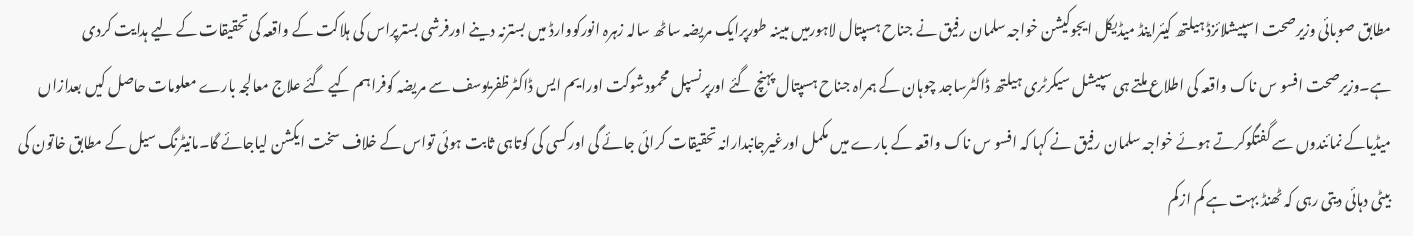مطابق صوبائی وزیرصحت اسپیشلائزڈ ہیلتھ کیئراینڈ میڈیکل ایجوکیشن خواجہ سلمان رفیق نے جناح ہسپتال لاہورمیں مبینہ طورپرایک مریضہ ساٹھ سالہ زہرہ انورکووارڈ میں بسترنہ دینے اورفرشی بسترپراس کی ہلاکت کے واقعہ کی تحقیقات کے لیے ہدایت کردی ہے۔وزیرصحت افسو س ناک واقعہ کی اطلاع ملتے ہی سپیشل سیکرٹری ہیلتھ ڈاکٹرساجد چوہان کے ہمراہ جناح ہسپتال پہنچ گئے اورپرنسپل محمودشوکت اورایم ایس ڈاکٹرظفریوسف سے مریضہ کوفراہم کیے گئے علاج معالجہ بارے معلومات حاصل کیں بعدازاں میڈیاکے نمائندوں سے گفتگوکرتے ہوئے خواجہ سلمان رفیق نے کہا کہ افسو س ناک واقعہ کے بارے میں مکمل اورغیرجانبدارانہ تحقیقات کرائی جائے گی اورکسی کی کوتاہی ثابت ہوئی تواس کے خلاف سخت ایکشن لیاجائے گا۔مانیٹرنگ سیل کے مطابق خاتون کی بیٹی دہائی دیتی رہی کہ ٹھنڈ بہت ہے کم ازکم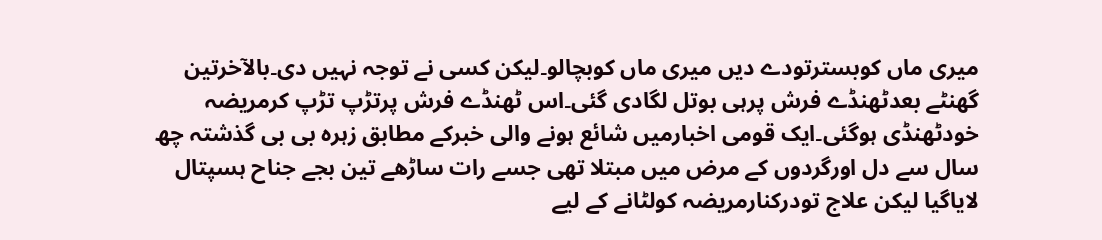میری ماں کوبسترتودے دیں میری ماں کوبچالو۔لیکن کسی نے توجہ نہیں دی۔بالآخرتین گھنٹے بعدٹھنڈے فرش پرہی بوتل لگادی گئی۔اس ٹھنڈے فرش پرتڑپ تڑپ کرمریضہ خودٹھنڈی ہوگئی۔ایک قومی اخبارمیں شائع ہونے والی خبرکے مطابق زہرہ بی بی گذشتہ چھ سال سے دل اورگردوں کے مرض میں مبتلا تھی جسے رات ساڑھے تین بجے جناح ہسپتال لایاگیا لیکن علاج تودرکنارمریضہ کولٹانے کے لیے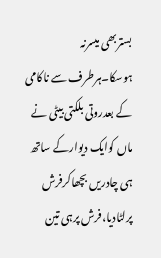بستربھی میسرنہ ہوسکا۔ہرطرف سے ناکامی کے بعدروتی بلکتی بیٹی نے ماں کوایک دیوارکے ساتھ ہی چادریں بچھاکرفرش پرلٹادیا،فرش پرہی تین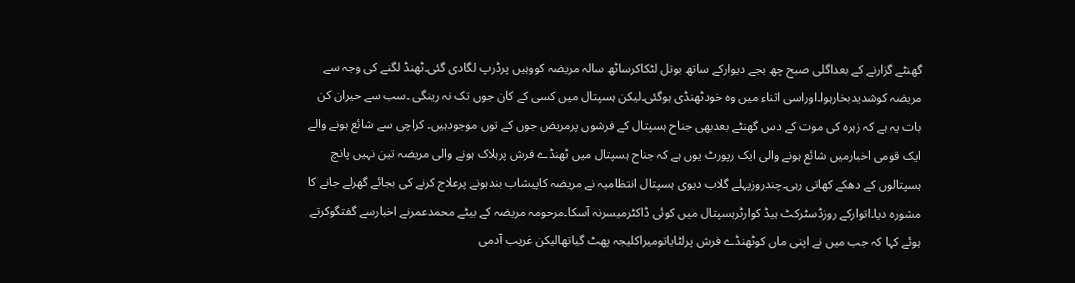گھنٹے گزارنے کے بعداگلی صبح چھ بجے دیوارکے ساتھ بوتل لٹکاکرساٹھ سالہ مریضہ کووہیں پرڈرپ لگادی گئی۔ٹھنڈ لگنے کی وجہ سے مریضہ کوشدیدبخارہوا۔اوراسی اثناء میں وہ خودٹھنڈی ہوگئی۔لیکن ہسپتال میں کسی کے کان جوں تک نہ رینگی ۔سب سے حیران کن بات یہ ہے کہ زہرہ کی موت کے دس گھنٹے بعدبھی جناح ہسپتال کے فرشوں پرمریض جوں کے توں موجودہیں۔ کراچی سے شائع ہونے والے ایک قومی اخبارمیں شائع ہونے والی ایک رپورٹ یوں ہے کہ جناح ہسپتال میں ٹھنڈے فرش پرہلاک ہونے والی مریضہ تین نہیں پانچ ہسپتالوں کے دھکے کھاتی رہی۔چندروزپہلے گلاب دیوی ہسپتال انتظامیہ نے مریضہ کاپیشاب بندہونے پرعلاج کرنے کی بجائے گھرلے جانے کا مشورہ دیا۔اتوارکے روزڈسٹرکٹ ہیڈ کوارٹرہسپتال میں کوئی ڈاکٹرمیسرنہ آسکا۔مرحومہ مریضہ کے بیٹے محمدعمرنے اخبارسے گفتگوکرتے ہوئے کہا کہ جب میں نے اپنی ماں کوٹھنڈے فرش پرلٹایاتومیراکلیجہ پھٹ گیاتھالیکن غریب آدمی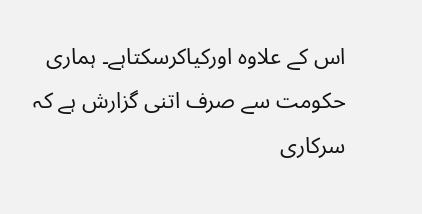اس کے علاوہ اورکیاکرسکتاہے۔ ہماری حکومت سے صرف اتنی گزارش ہے کہ سرکاری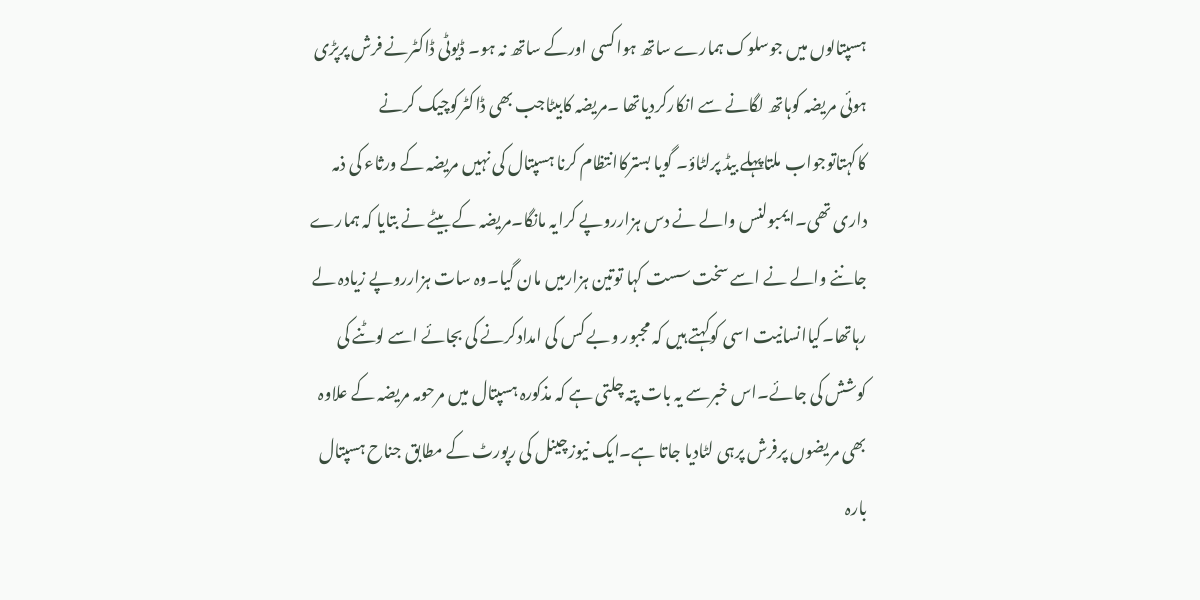ہسپتالوں میں جوسلوک ہمارے ساتھ ہواکسی اورکے ساتھ نہ ہو۔ ڈیوٹی ڈاکٹرنے فرش پرپڑی ہوئی مریضہ کوہاتھ لگانے سے انکارکردیاتھا ۔مریضہ کابیٹاجب بھی ڈاکٹرکوچیک کرنے کاکہتاتوجواب ملتاپہلے بیڈ پرلٹاؤ۔ گویا بسترکاانتظام کرنا ہسپتال کی نہیں مریضہ کے ورثاء کی ذمہ داری تھی۔ایمبولنس والے نے دس ہزارروپے کرایہ مانگا۔مریضہ کے بیٹے نے بتایا کہ ہمارے جاننے والے نے اسے سخت سست کہا توتین ہزارمیں مان گیا۔وہ سات ہزارروپے زیادہ لے رہاتھا۔کیاانسانیت اسی کوکہتے ہیں کہ مجبور وبے کس کی امدادکرنے کی بجائے اسے لوٹنے کی کوشش کی جائے۔اس خبرسے یہ بات پتہ چلتی ہے کہ مذکورہ ہسپتال میں مرحومہ مریضہ کے علاوہ بھی مریضوں پرفرش پرہی لٹادیا جاتا ہے۔ایک نیوزچینل کی رپورٹ کے مطابق جناح ہسپتال بارہ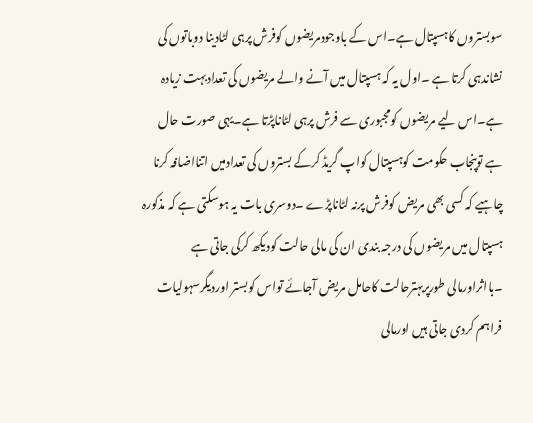سوبستروں کاہسپتال ہے۔اس کے باوجودمریضوں کوفرش پرہی لٹادینا دوباتوں کی نشاندہی کرتا ہے ۔اول یہ کہ ہسپتال میں آنے والے مریضوں کی تعدادبہت زیادہ ہے۔اس لیے مریضوں کومجبوری سے فرش پرہی لٹاناپڑتا ہے۔یہی صورت حال ہے توپنجاب حکومت کوہسپتال کواپ گریڈ کرکے بستروں کی تعدادمیں اتنااضافہ کرنا چاہیے کہ کسی بھی مریض کوفرش پرنہ لٹاناپڑے ۔دوسری بات یہ ہوسکتی ہے کہ مذکورہ ہسپتال میں مریضوں کی درجہ بندی ان کی مالی حالت کودیکھ کرکی جاتی ہے ۔بااثراورمالی طورپربہترحالت کاحامل مریض آجائے تواس کوبستر اوردیگرسہولیات فراہم کردی جاتی ہیں اورمالی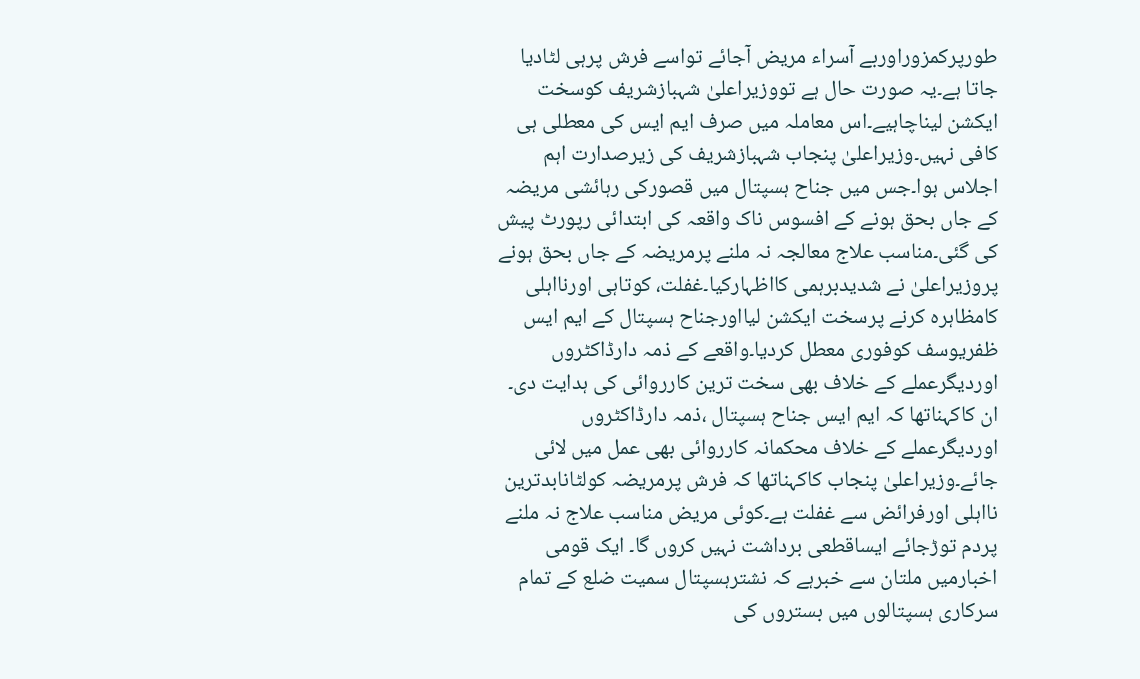طورپرکمزوراوربے آسراء مریض آجائے تواسے فرش پرہی لٹادیا جاتا ہے۔یہ صورت حال ہے تووزیراعلیٰ شہبازشریف کوسخت ایکشن لیناچاہیے۔اس معاملہ میں صرف ایم ایس کی معطلی ہی کافی نہیں۔وزیراعلیٰ پنجاب شہبازشریف کی زیرصدارت اہم اجلاس ہوا۔جس میں جناح ہسپتال میں قصورکی رہائشی مریضہ کے جاں بحق ہونے کے افسوس ناک واقعہ کی ابتدائی رپورٹ پیش کی گئی۔مناسب علاج معالجہ نہ ملنے پرمریضہ کے جاں بحق ہونے پروزیراعلیٰ نے شدیدبرہمی کااظہارکیا۔غفلت، کوتاہی اورنااہلی کامظاہرہ کرنے پرسخت ایکشن لیااورجناح ہسپتال کے ایم ایس ظفریوسف کوفوری معطل کردیا۔واقعے کے ذمہ دارڈاکٹروں اوردیگرعملے کے خلاف بھی سخت ترین کارروائی کی ہدایت دی۔ ان کاکہناتھا کہ ایم ایس جناح ہسپتال ،ذمہ دارڈاکٹروں اوردیگرعملے کے خلاف محکمانہ کارروائی بھی عمل میں لائی جائے۔وزیراعلیٰ پنجاب کاکہناتھا کہ فرش پرمریضہ کولٹانابدترین نااہلی اورفرائض سے غفلت ہے۔کوئی مریض مناسب علاج نہ ملنے پردم توڑجائے ایساقطعی برداشت نہیں کروں گا۔ ایک قومی اخبارمیں ملتان سے خبرہے کہ نشترہسپتال سمیت ضلع کے تمام سرکاری ہسپتالوں میں بستروں کی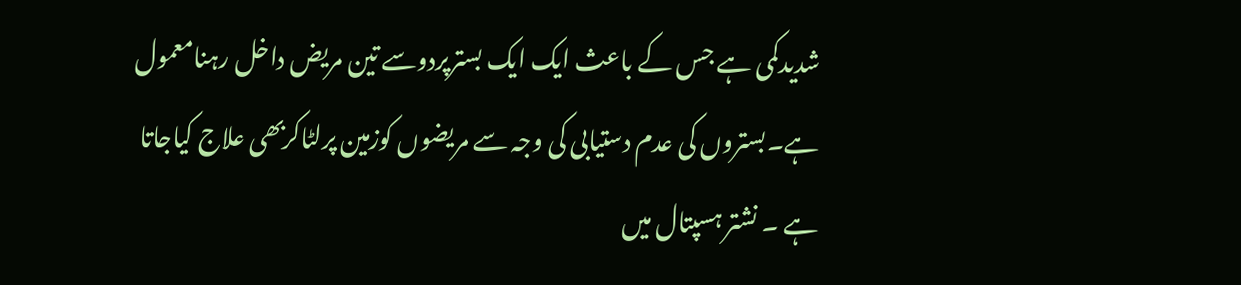شدیدکمی ہے جس کے باعث ایک ایک بسترپردوسے تین مریض داخل رہنامعمول ہے۔بستروں کی عدم دستیابی کی وجہ سے مریضوں کوزمین پرلٹاکربھی علاج کیاجاتا ہے ۔ نشتر ہسپتال میں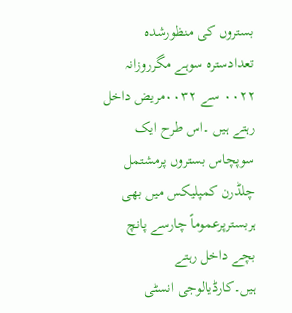بستروں کی منظورشدہ تعدادسترہ سوہے مگرروزانہ ۰۰۲۲ سے ۰۰۳۲مریض داخل رہتے ہیں ۔اس طرح ایک سوپچاس بستروں پرمشتمل چلڈرن کمپلیکس میں بھی ہربسترپرعموماً چارسے پانچ بچے داخل رہتے ہیں۔کارڈیالوجی انسٹی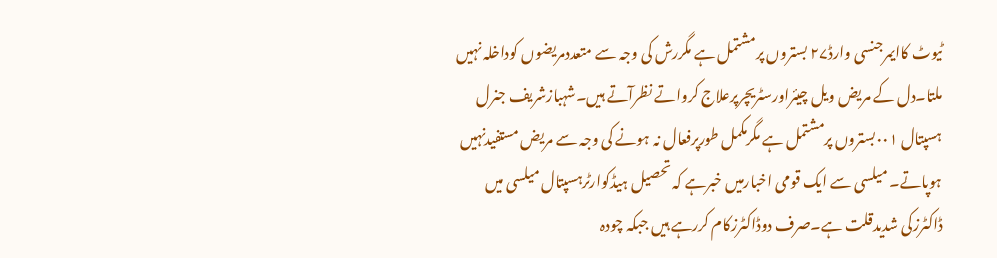ٹیوٹ کاایمرجنسی وارڈ۲۷ بستروں پرمشتمل ہے مگررش کی وجہ سے متعددمریضوں کوداخلہ نہیں ملتا۔دل کے مریض ویل چیئراورسٹریچرپرعلاج کرواتے نظرآتے ہیں۔شہبازشریف جنرل ہسپتال ۰۰۱بستروں پرمشتمل ہے مگرمکمل طورپرفعال نہ ہونے کی وجہ سے مریض مستفیدنہیں ہوپاتے۔ میلسی سے ایک قومی اخبارمیں خبرہے کہ تحصیل ہیڈکوارٹرہسپتال میلسی میں ڈاکٹرزکی شدیدقلت ہے۔صرف دوڈاکٹرزکام کررہے ہیں جبکہ چودہ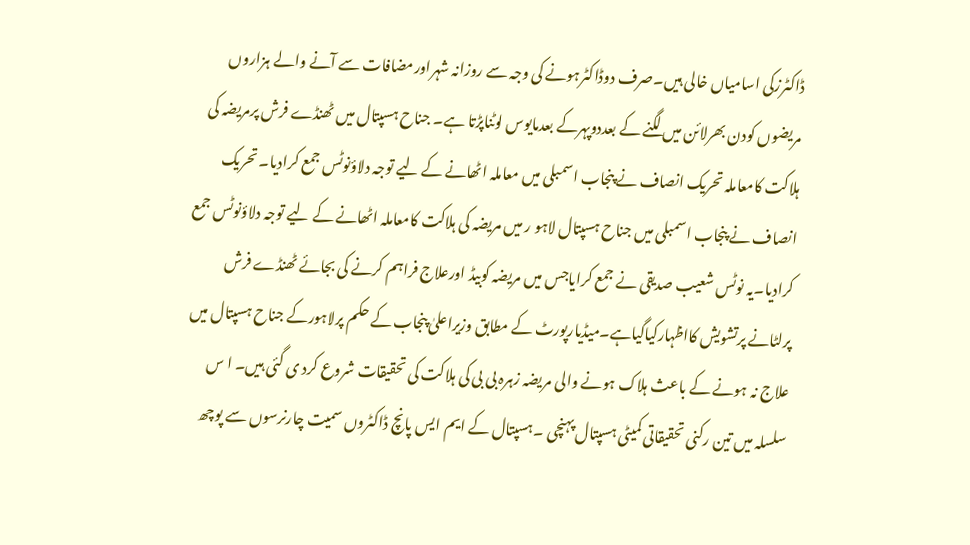ڈاکٹرزکی اسامیاں خالی ہیں۔صرف دوڈاکٹرہونے کی وجہ سے روزانہ شہراورمضافات سے آنے والے ہزاروں مریضوں کودن بھرلائن میں لگنے کے بعددوپہرکے بعدمایوس لوٹناپڑتا ہے۔ جناح ہسپتال میں ٹھنڈے فرش پرمریضہ کی ہلاکت کامعاملہ تحریک انصاف نے پنجاب اسمبلی میں معاملہ اٹھانے کے لیے توجہ دلاؤنوٹس جمع کرادیا۔ تحریک انصاف نے پنجاب اسمبلی میں جناح ہسپتال لاہو ر میں مریضہ کی ہلاکت کامعاملہ اٹھانے کے لیے توجہ دلاؤنوٹس جمع کرادیا۔یہ نوٹس شعیب صدیقی نے جمع کرایاجس میں مریضہ کوبیڈ اورعلاج فراہم کرنے کی بجائے ٹھنڈے فرش پرلٹانے پرتشویش کااظہارکیاگیاہے۔میڈیارپورٹ کے مطابق وزیراعلیٰ پنجاب کے حکم پرلاہورکے جناح ہسپتال میں علاج نہ ہونے کے باعث ہلاک ہونے والی مریضہ زہرہ بی بی کی ہلاکت کی تحقیقات شروع کرد ی گئی ہیں۔ ا س سلسلہ میں تین رکنی تحقیقاتی کمیٹی ہسپتال پہنچی ۔ہسپتال کے ایم ایس پانچ ڈاکٹروں سمیت چارنرسوں سے پوچھ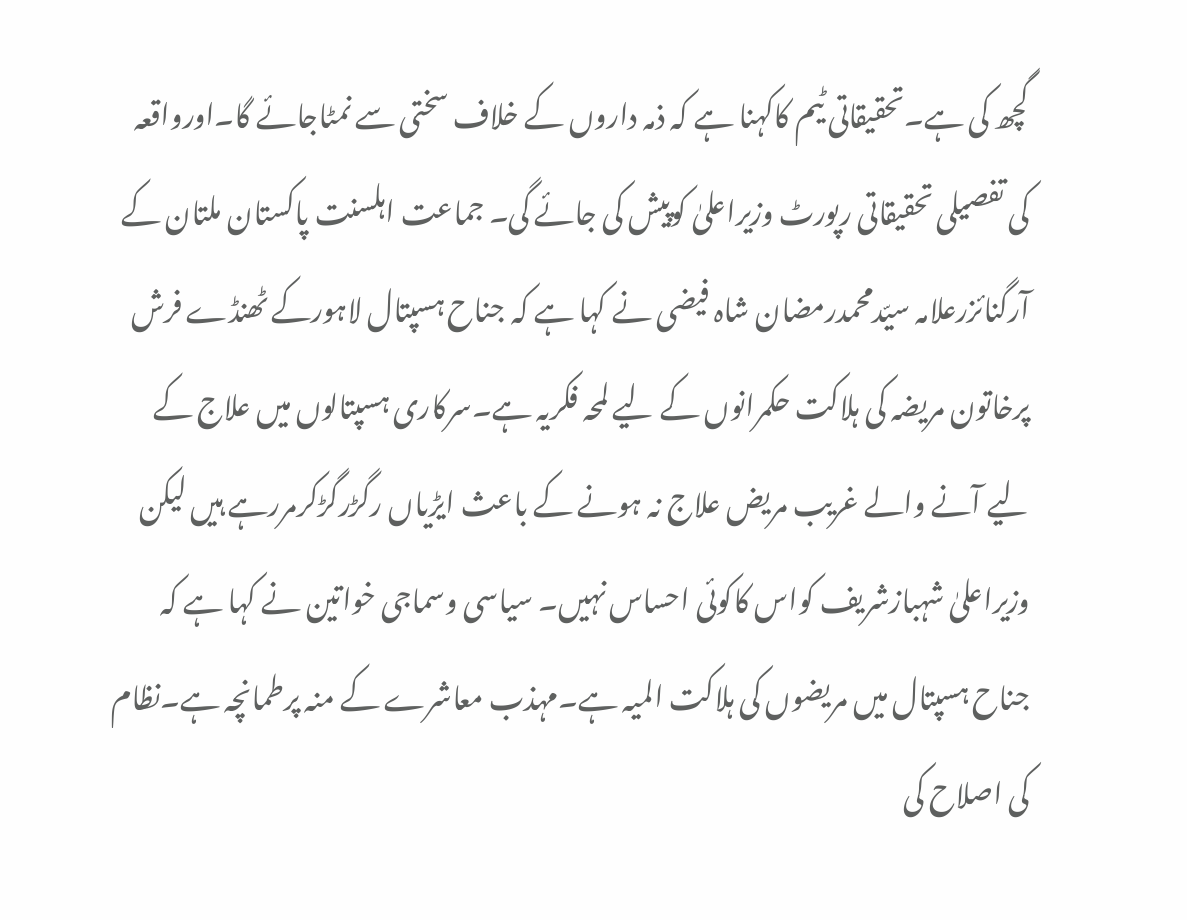گچھ کی ہے۔تحقیقاتی ٹیم کاکہنا ہے کہ ذمہ داروں کے خلاف سختی سے نمٹاجائے گا۔اورواقعہ کی تفصیلی تحقیقاتی رپورٹ وزیراعلیٰ کوپیش کی جائے گی۔ جماعت اہلسنت پاکستان ملتان کے آرگنائزرعلامہ سیّدمحمدرمضان شاہ فیضی نے کہا ہے کہ جناح ہسپتال لاہورکے ٹھنڈے فرش پرخاتون مریضہ کی ہلاکت حکمرانوں کے لیے لمحہ فکریہ ہے۔سرکاری ہسپتالوں میں علاج کے لیے آنے والے غریب مریض علاج نہ ہونے کے باعث ایڑیاں رگڑرگڑکرمررہے ہیں لیکن وزیراعلیٰ شہبازشریف کواس کاکوئی احساس نہیں۔ سیاسی وسماجی خواتین نے کہا ہے کہ جناح ہسپتال میں مریضوں کی ہلاکت المیہ ہے۔مہذب معاشرے کے منہ پرطمانچہ ہے۔نظام کی اصلاح کی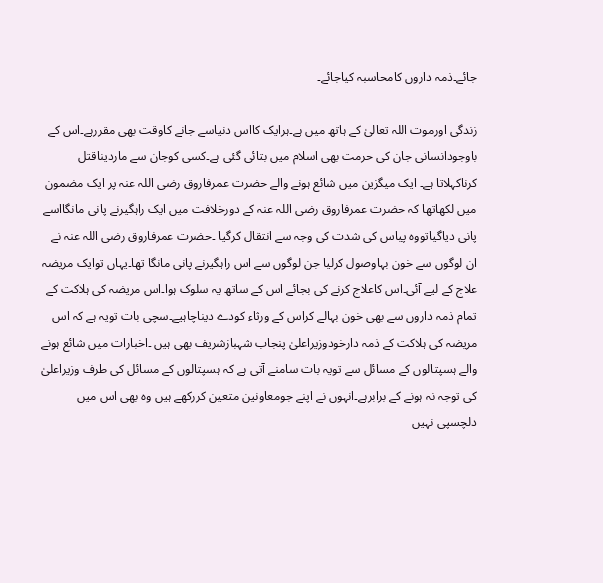جائے۔ذمہ داروں کامحاسبہ کیاجائے۔

زندگی اورموت اللہ تعالیٰ کے ہاتھ میں ہے۔ہرایک کااس دنیاسے جانے کاوقت بھی مقررہے۔اس کے باوجودانسانی جان کی حرمت بھی اسلام میں بتائی گئی ہے۔کسی کوجان سے ماردیناقتل کرناکہلاتا ہے۔ ایک میگزین میں شائع ہونے والے حضرت عمرفاروق رضی اللہ عنہ پر ایک مضمون میں لکھاتھا کہ حضرت عمرفاروق رضی اللہ عنہ کے دورخلافت میں ایک راہگیرنے پانی مانگااسے پانی دیاگیاتووہ پیاس کی شدت کی وجہ سے انتقال کرگیا ۔حضرت عمرفاروق رضی اللہ عنہ نے ان لوگوں سے خون بہاوصول کرلیا جن لوگوں سے اس راہگیرنے پانی مانگا تھا۔یہاں توایک مریضہ علاج کے لیے آئی۔اس کاعلاج کرنے کی بجائے اس کے ساتھ یہ سلوک ہوا۔اس مریضہ کی ہلاکت کے تمام ذمہ داروں سے بھی خون بہالے کراس کے ورثاء کودے دیناچاہیے۔سچی بات تویہ ہے کہ اس مریضہ کی ہلاکت کے ذمہ دارخودوزیراعلیٰ پنجاب شہبازشریف بھی ہیں ۔اخبارات میں شائع ہونے والے ہسپتالوں کے مسائل سے تویہ بات سامنے آتی ہے کہ ہسپتالوں کے مسائل کی طرف وزیراعلیٰ کی توجہ نہ ہونے کے برابرہے۔انہوں نے اپنے جومعاونین متعین کررکھے ہیں وہ بھی اس میں دلچسپی نہیں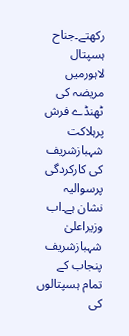رکھتے۔جناح ہسپتال لاہورمیں مریضہ کی ٹھنڈے فرش پرہلاکت شہبازشریف کی کارکردگی پرسوالیہ نشان ہے۔اب وزیراعلیٰ شہبازشریف پنجاب کے تمام ہسپتالوں کی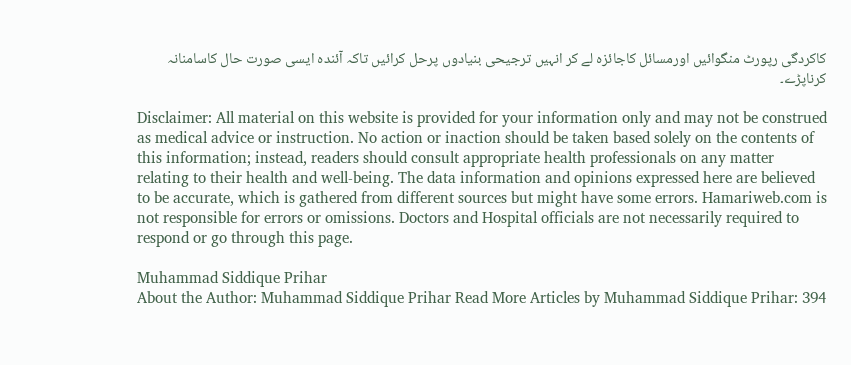کاکردگی رپورٹ منگوائیں اورمسائل کاجائزہ لے کر انہیں ترجیحی بنیادوں پرحل کرائیں تاکہ آئندہ ایسی صورت حال کاسامنانہ کرناپڑے۔

Disclaimer: All material on this website is provided for your information only and may not be construed as medical advice or instruction. No action or inaction should be taken based solely on the contents of this information; instead, readers should consult appropriate health professionals on any matter relating to their health and well-being. The data information and opinions expressed here are believed to be accurate, which is gathered from different sources but might have some errors. Hamariweb.com is not responsible for errors or omissions. Doctors and Hospital officials are not necessarily required to respond or go through this page.

Muhammad Siddique Prihar
About the Author: Muhammad Siddique Prihar Read More Articles by Muhammad Siddique Prihar: 394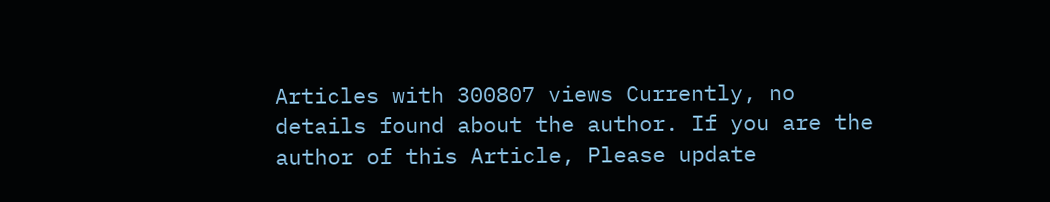Articles with 300807 views Currently, no details found about the author. If you are the author of this Article, Please update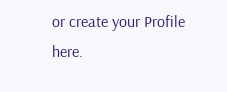or create your Profile here.